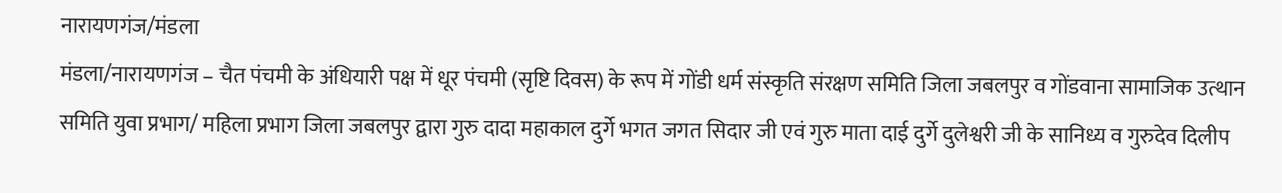नारायणगंज/मंडला
मंडला/नारायणगंज – चैत पंचमी के अंधियारी पक्ष में धूर पंचमी (सृष्टि दिवस) के रूप में गोंडी धर्म संस्कृति संरक्षण समिति जिला जबलपुर व गोंडवाना सामाजिक उत्थान समिति युवा प्रभाग/ महिला प्रभाग जिला जबलपुर द्वारा गुरु दादा महाकाल दुर्गे भगत जगत सिदार जी एवं गुरु माता दाई दुर्गे दुलेश्वरी जी के सानिध्य व गुरुदेव दिलीप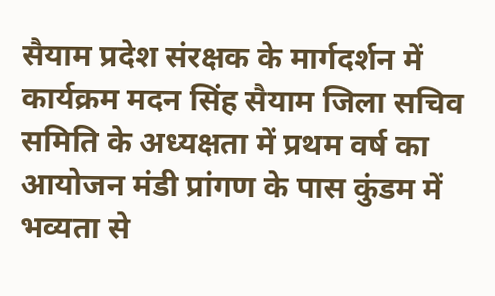सैयाम प्रदेश संरक्षक के मार्गदर्शन में कार्यक्रम मदन सिंह सैयाम जिला सचिव समिति के अध्यक्षता में प्रथम वर्ष का आयोजन मंडी प्रांगण के पास कुंडम में भव्यता से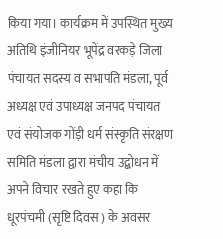किया गया। कार्यक्रम में उपस्थित मुख्य अतिथि इंजीनियर भूपेंद्र वरकड़े जिला पंचायत सदस्य व सभापति मंडला, पूर्व अध्यक्ष एवं उपाध्यक्ष जनपद पंचायत एवं संयोजक गोंड़ी धर्म संस्कृति संरक्षण समिति मंडला द्वारा मंचीय उद्बोधन में अपने विचार रखते हुए कहा कि धूरपंचमी (सृष्टि दिवस ) के अवसर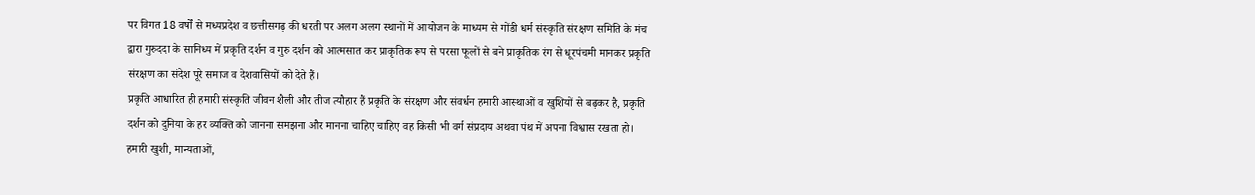पर विगत 18 वर्षों से मध्यप्रदेश व छत्तीसगढ़ की धरती पर अलग अलग स्थानों में आयोजन के माध्यम से गोंडी धर्म संस्कृति संरक्षण समिति के मंच द्वारा गुरुददा के सानिध्य में प्रकृति दर्शन व गुरु दर्शन को आत्मसात कर प्राकृतिक रूप से परसा फूलों से बने प्राकृतिक रंग से धूरपंचमी मानकर प्रकृति संरक्षण का संदेश पूरे समाज व देशवासियों को देते हैं।
प्रकृति आधारित ही हमारी संस्कृति जीवन शैली और तीज त्यौहार हैं प्रकृति के संरक्षण और संवर्धन हमारी आस्थाओं व खुशियों से बढ़कर है, प्रकृति दर्शन को दुनिया के हर व्यक्ति को जानना समझना और मानना चाहिए चाहिए वह किसी भी वर्ग संप्रदाय अथवा पंथ में अपना विश्वास रखता हो।
हमारी खुशी, मान्यताओं,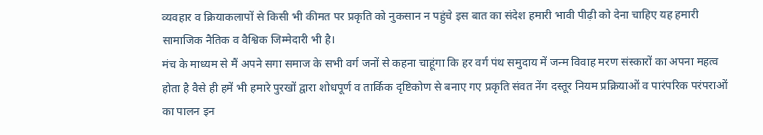व्यवहार व क्रियाकलापों से किसी भी कीमत पर प्रकृति को नुकसान न पहुंचे इस बात का संदेश हमारी भावी पीढ़ी को देना चाहिए यह हमारी सामाजिक नैतिक व वैश्विक जिम्मेदारी भी है।
मंच के माध्यम से मैं अपने सगा समाज के सभी वर्ग जनों से कहना चाहूंगा कि हर वर्ग पंथ समुदाय में जन्म विवाह मरण संस्कारों का अपना महत्व होता है वैसे ही हमें भी हमारे पुरखों द्वारा शोधपूर्ण व तार्किक दृष्टिकोण से बनाए गए प्रकृति संवत नेंग दस्तूर नियम प्रक्रियाओं व पारंपरिक परंपराओं का पालन इन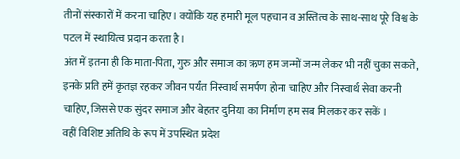तीनों संस्कारों में करना चाहिए। क्योंकि यह हमारी मूल पहचान व अस्तित्व के साथ-साथ पूरे विश्व के पटल में स्थायित्व प्रदान करता है।
अंत में इतना ही कि माता-पिता, गुरु और समाज का ऋण हम जन्मों जन्म लेकर भी नहीं चुका सकते, इनके प्रति हमें कृतज्ञ रहकर जीवन पर्यंत निस्वार्थ समर्पण होना चाहिए और निस्वार्थ सेवा करनी चाहिए, जिससे एक सुंदर समाज और बेहतर दुनिया का निर्माण हम सब मिलकर कर सकें ।
वहीं विशिष्ट अतिथि के रूप में उपस्थित प्रदेश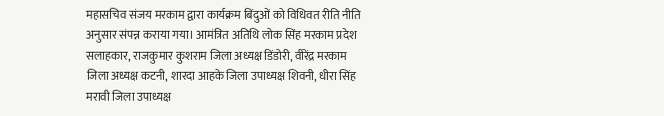महासचिव संजय मरकाम द्वारा कार्यक्रम बिंदुओं को विधिवत रीति नीति अनुसार संपन्न कराया गया। आमंत्रित अतिथि लोक सिंह मरकाम प्रदेश सलाहकार, राजकुमार कुशराम जिला अध्यक्ष डिंडोरी, वीरेंद्र मरकाम जिला अध्यक्ष कटनी, शारदा आहके जिला उपाध्यक्ष शिवनी, धीरा सिंह मरावी जिला उपाध्यक्ष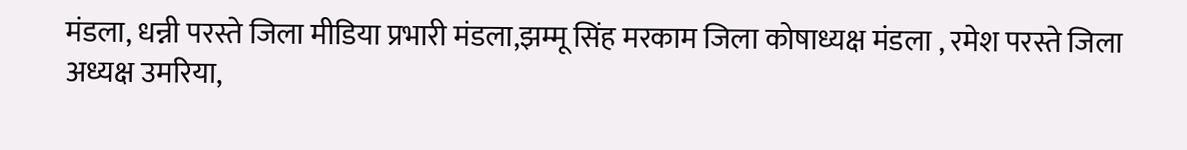मंडला, धन्नी परस्ते जिला मीडिया प्रभारी मंडला,झम्मू सिंह मरकाम जिला कोषाध्यक्ष मंडला , रमेश परस्ते जिला अध्यक्ष उमरिया,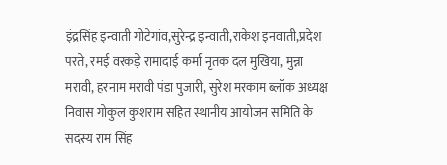इंद्रसिंह इन्वाती गोटेगांव,सुरेन्द्र इन्वाती,राकेश इनवाती,प्रदेश परते, रमई वरकड़े रामादाई कर्मा नृतक दल मुखिया, मुन्ना मरावी, हरनाम मरावी पंडा पुजारी, सुरेश मरकाम ब्लॉक अध्यक्ष निवास गोकुल कुशराम सहित स्थानीय आयोजन समिति के सदस्य राम सिंह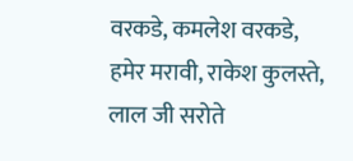वरकडे, कमलेश वरकडे, हमेर मरावी, राकेश कुलस्ते, लाल जी सरोते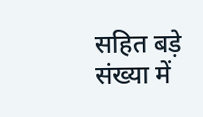सहित बड़े संख्या में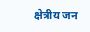क्षेत्रीय जन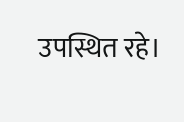उपस्थित रहे।